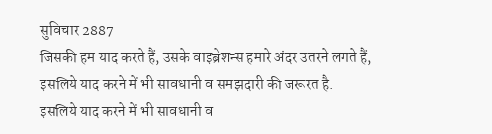सुविचार 2887
जिसकी हम याद करते हैं, उसके वाइब्रेशन्स हमारे अंदर उतरने लगते हैं,
इसलिये याद करने में भी सावधानी व समझदारी की जरूरत है.
इसलिये याद करने में भी सावधानी व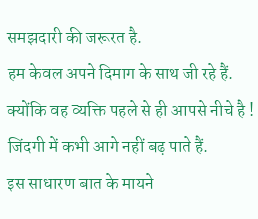समझदारी की जरूरत है.
हम केवल अपने दिमाग के साथ जी रहे हैं.
क्योंकि वह व्यक्ति पहले से ही आपसे नीचे है !
जिंदगी में कभी आगे नहीं बढ़ पाते हैं.
इस साधारण बात के मायने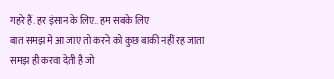गहरे हैं. हर इंसान के लिए.. हम सबके लिए
बात समझ मे आ जाए तो करने को कुछ बाकी नहीं रह जाता
समझ ही करवा देती है जो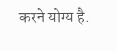करने योग्य है.